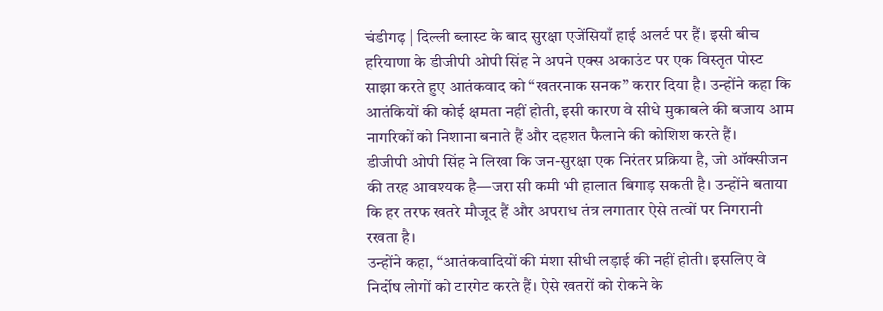चंडीगढ़ | दिल्ली ब्लास्ट के बाद सुरक्षा एजेंसियाँ हाई अलर्ट पर हैं। इसी बीच हरियाणा के डीजीपी ओपी सिंह ने अपने एक्स अकाउंट पर एक विस्तृत पोस्ट साझा करते हुए आतंकवाद को “खतरनाक सनक” करार दिया है। उन्होंने कहा कि आतंकियों की कोई क्षमता नहीं होती, इसी कारण वे सीधे मुकाबले की बजाय आम नागरिकों को निशाना बनाते हैं और दहशत फैलाने की कोशिश करते हैं।
डीजीपी ओपी सिंह ने लिखा कि जन-सुरक्षा एक निरंतर प्रक्रिया है, जो ऑक्सीजन की तरह आवश्यक है—जरा सी कमी भी हालात बिगाड़ सकती है। उन्होंने बताया कि हर तरफ खतरे मौजूद हैं और अपराध तंत्र लगातार ऐसे तत्वों पर निगरानी रखता है।
उन्होंने कहा, “आतंकवादियों की मंशा सीधी लड़ाई की नहीं होती। इसलिए वे निर्दोष लोगों को टारगेट करते हैं। ऐसे खतरों को रोकने के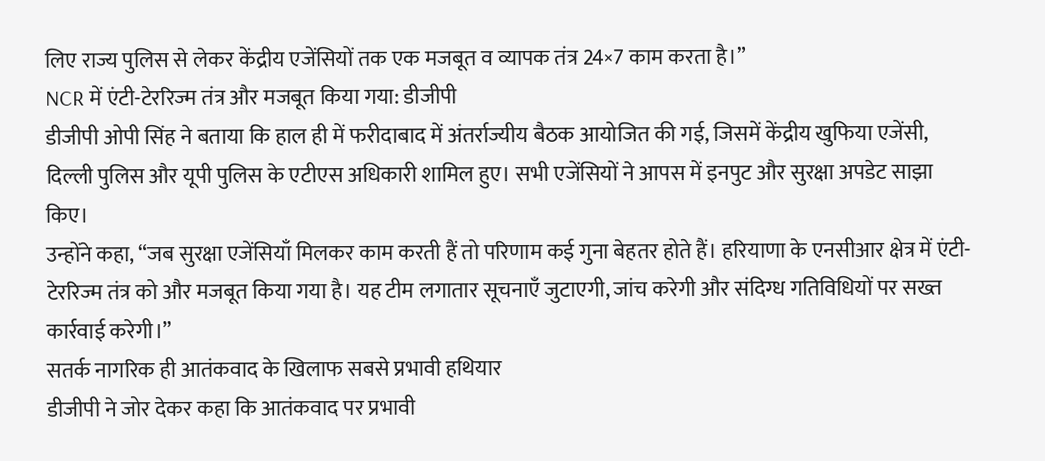लिए राज्य पुलिस से लेकर केंद्रीय एजेंसियों तक एक मजबूत व व्यापक तंत्र 24×7 काम करता है।”
NCR में एंटी-टेररिज्म तंत्र और मजबूत किया गया: डीजीपी
डीजीपी ओपी सिंह ने बताया कि हाल ही में फरीदाबाद में अंतर्राज्यीय बैठक आयोजित की गई, जिसमें केंद्रीय खुफिया एजेंसी, दिल्ली पुलिस और यूपी पुलिस के एटीएस अधिकारी शामिल हुए। सभी एजेंसियों ने आपस में इनपुट और सुरक्षा अपडेट साझा किए।
उन्होंने कहा, “जब सुरक्षा एजेंसियाँ मिलकर काम करती हैं तो परिणाम कई गुना बेहतर होते हैं। हरियाणा के एनसीआर क्षेत्र में एंटी-टेररिज्म तंत्र को और मजबूत किया गया है। यह टीम लगातार सूचनाएँ जुटाएगी, जांच करेगी और संदिग्ध गतिविधियों पर सख्त कार्रवाई करेगी।”
सतर्क नागरिक ही आतंकवाद के खिलाफ सबसे प्रभावी हथियार
डीजीपी ने जोर देकर कहा कि आतंकवाद पर प्रभावी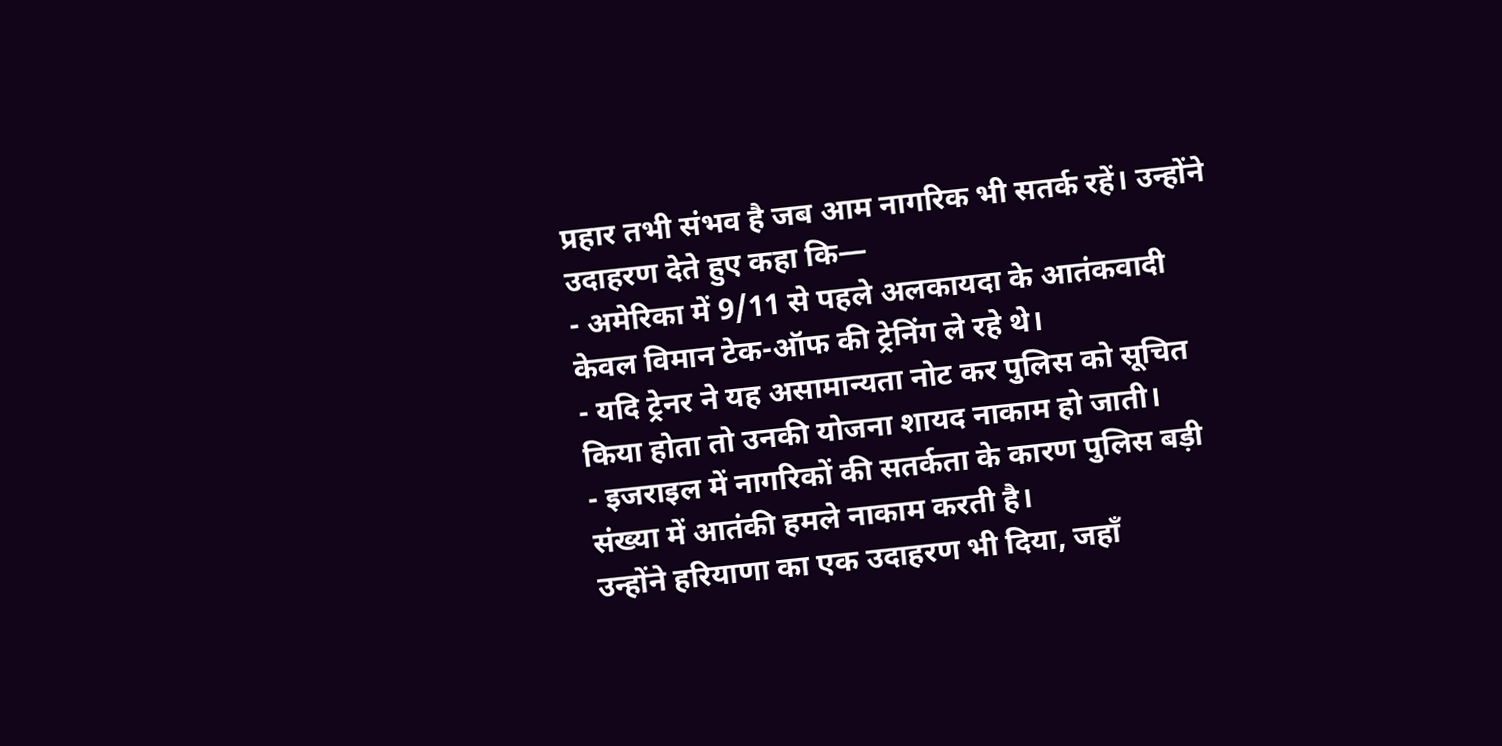प्रहार तभी संभव है जब आम नागरिक भी सतर्क रहें। उन्होंने उदाहरण देते हुए कहा कि—
- अमेरिका में 9/11 से पहले अलकायदा के आतंकवादी केवल विमान टेक-ऑफ की ट्रेनिंग ले रहे थे।
- यदि ट्रेनर ने यह असामान्यता नोट कर पुलिस को सूचित किया होता तो उनकी योजना शायद नाकाम हो जाती।
- इजराइल में नागरिकों की सतर्कता के कारण पुलिस बड़ी संख्या में आतंकी हमले नाकाम करती है।
उन्होंने हरियाणा का एक उदाहरण भी दिया, जहाँ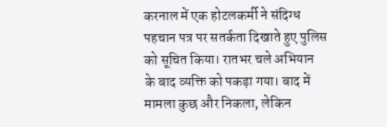करनाल में एक होटलकर्मी ने संदिग्ध पहचान पत्र पर सतर्कता दिखाते हुए पुलिस को सूचित किया। रातभर चले अभियान के बाद व्यक्ति को पकड़ा गया। बाद में मामला कुछ और निकला, लेकिन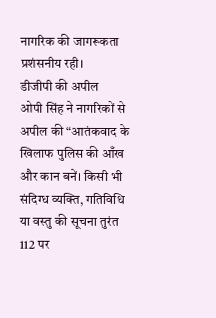नागरिक की जागरूकता प्रशंसनीय रही।
डीजीपी की अपील
ओपी सिंह ने नागरिकों से अपील की “आतंकवाद के खिलाफ पुलिस की आँख और कान बनें। किसी भी संदिग्ध व्यक्ति, गतिविधि या वस्तु की सूचना तुरंत 112 पर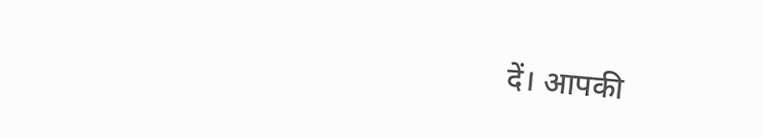दें। आपकी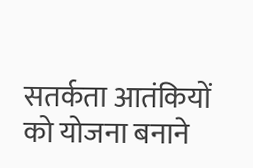सतर्कता आतंकियों को योजना बनाने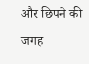और छिपने की जगह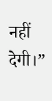नहीं देगी।”